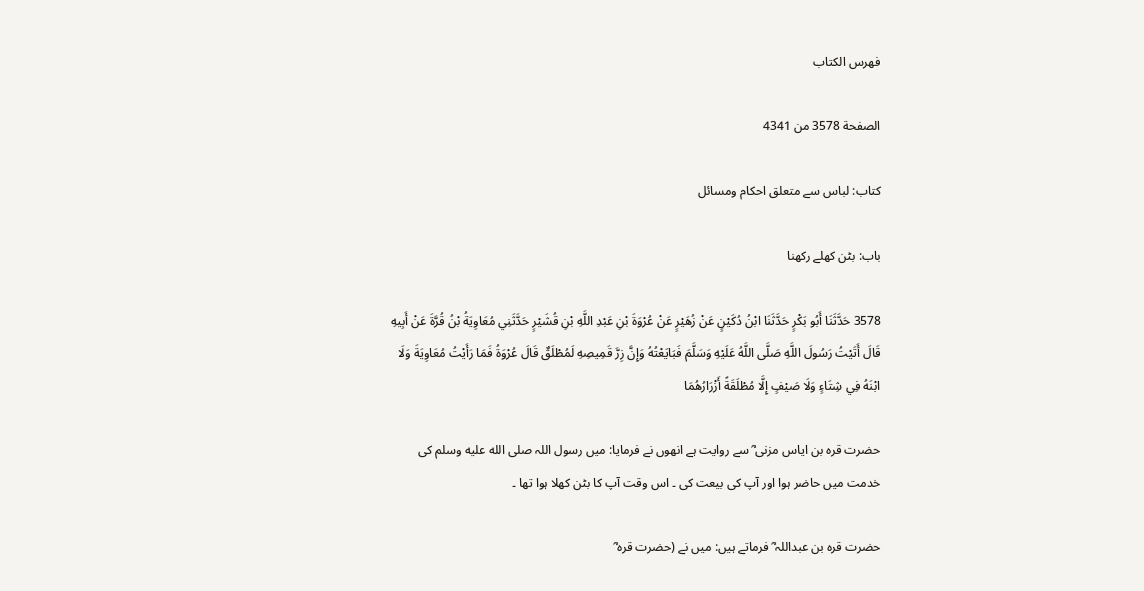فهرس الكتاب

الصفحة 3578 من 4341

کتاب: لباس سے متعلق احکام ومسائل

باب: بٹن کھلے رکھنا

3578 حَدَّثَنَا أَبُو بَكْرٍ حَدَّثَنَا ابْنُ دُكَيْنٍ عَنْ زُهَيْرٍ عَنْ عُرْوَةَ بْنِ عَبْدِ اللَّهِ بْنِ قُشَيْرٍ حَدَّثَنِي مُعَاوِيَةُ بْنُ قُرَّةَ عَنْ أَبِيهِ قَالَ أَتَيْتُ رَسُولَ اللَّهِ صَلَّى اللَّهُ عَلَيْهِ وَسَلَّمَ فَبَايَعْتُهُ وَإِنَّ زِرَّ قَمِيصِهِ لَمُطْلَقٌ قَالَ عُرْوَةُ فَمَا رَأَيْتُ مُعَاوِيَةَ وَلَا ابْنَهُ فِي شِتَاءٍ وَلَا صَيْفٍ إِلَّا مُطْلَقَةً أَزْرَارُهُمَا

حضرت قرہ بن ایاس مزنی ؓ سے روایت ہے انھوں نے فرمایا: میں رسول اللہ صلى الله عليه وسلم کی خدمت میں حاضر ہوا اور آپ کی بیعت کی ۔ اس وقت آپ کا بٹن کھلا ہوا تھا ۔

حضرت قرہ بن عبداللہ ؓ فرماتے ہیں: میں نے (حضرت قرہ ؓ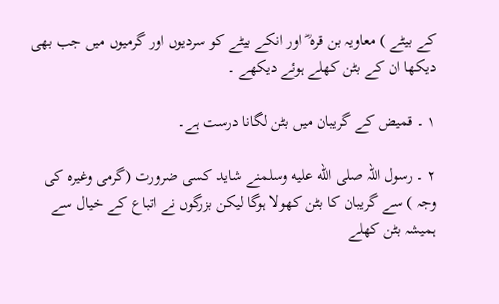کے بیٹے ) معاویہ بن قرہ ؓ اور انکے بیٹے کو سردیوں اور گرمیوں میں جب بھی دیکھا ان کے بٹن کھلے ہوئے دیکھے ۔

۱ ۔ قمیض کے گریبان میں بٹن لگانا درست ہے۔

۲ ۔ رسول اللہ صلى الله عليه وسلمنے شاید کسی ضرورت (گرمی وغیرہ کی وجہ ) سے گریبان کا بٹن کھولا ہوگا لیکن بزرگوں نے اتباع کے خیال سے ہمیشہ بٹن کھلے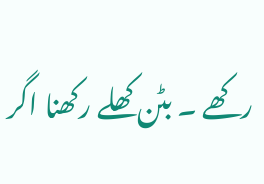رکھے ۔ بٹن کھلے رکھنا اگر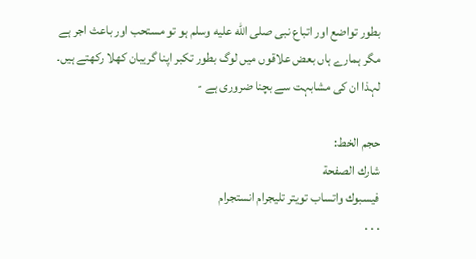بطور تواضع اور اتباع نبی صلى الله عليه وسلم ہو تو مستحب اور باعث اجر ہے مگر ہمارے ہاں بعض علاقوں میں لوگ بطور تکبر اپنا گریبان کھلا رکھتے ہیں۔ لہذا ان کی مشابہت سے بچنا ضرورى ہے -

حجم الخط:
شارك الصفحة
فيسبوك واتساب تويتر تليجرام انستجرام
. . .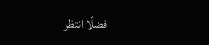فضلًا انتظر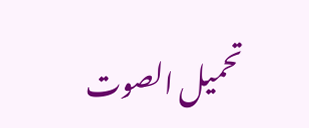تحميل الصوت